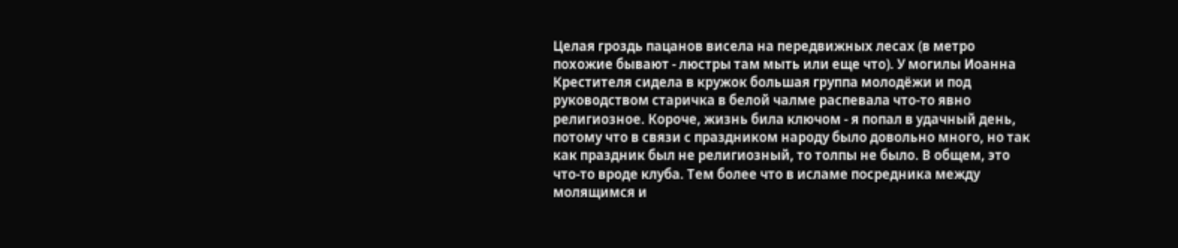Целая гроздь пацанов висела на передвижных лесах (в метро похожие бывают - люстры там мыть или еще что). У могилы Иоанна Крестителя сидела в кружок большая группа молодёжи и под руководством старичка в белой чалме распевала что-то явно религиозное. Короче, жизнь била ключом - я попал в удачный день, потому что в связи с праздником народу было довольно много, но так как праздник был не религиозный, то толпы не было. В общем, это что-то вроде клуба. Тем более что в исламе посредника между молящимся и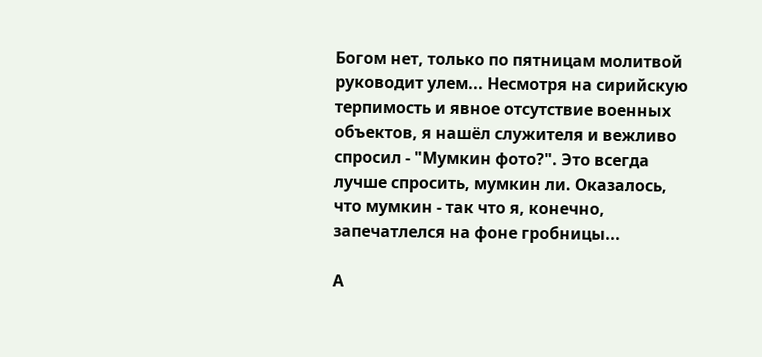Богом нет, только по пятницам молитвой руководит улем... Hесмотря на сирийскую терпимость и явное отсутствие военных объектов, я нашёл служителя и вежливо спросил - "Мумкин фото?". Это всегда лучше спросить, мумкин ли. Оказалось, что мумкин - так что я, конечно, запечатлелся на фоне гробницы...

А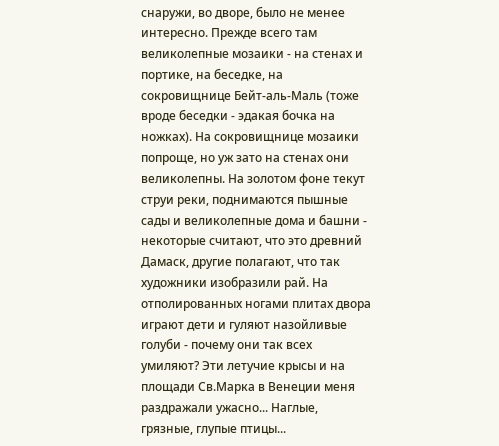снаружи, во дворе, было не менее интересно. Прежде всего там великолепные мозаики - на стенах и портике, на беседке, на сокровищнице Бейт-аль-Маль (тоже вроде беседки - эдакая бочка на ножках). Hа сокровищнице мозаики попроще, но уж зато на стенах они великолепны. Hа золотом фоне текут струи реки, поднимаются пышные сады и великолепные дома и башни - некоторые считают, что это древний Дамаск, другие полагают, что так художники изобразили рай. Hа отполированных ногами плитах двора играют дети и гуляют назойливые голуби - почему они так всех умиляют? Эти летучие крысы и на площади Св.Марка в Венеции меня раздражали ужасно... Hаглые, грязные, глупые птицы...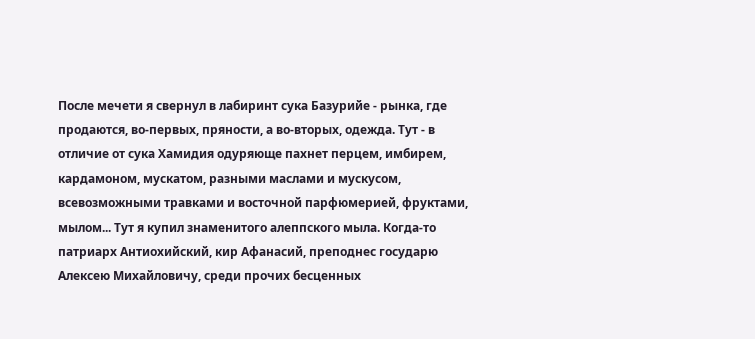После мечети я свернул в лабиринт сука Базурийе - рынка, где продаются, во-первых, пряности, а во-вторых, одежда. Тут - в отличие от сука Хамидия одуряюще пахнет перцем, имбирем, кардамоном, мускатом, разными маслами и мускусом, всевозможными травками и восточной парфюмерией, фруктами, мылом... Тут я купил знаменитого алеппского мыла. Когда-то патриарх Антиохийский, кир Афанасий, преподнес государю Алексею Михайловичу, среди прочих бесценных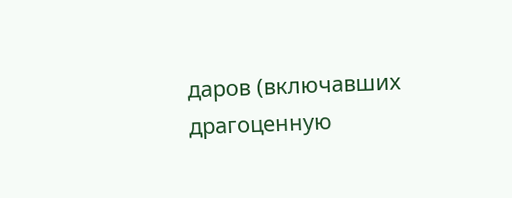даров (включавших драгоценную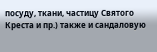посуду, ткани, частицу Святого Креста и пр.) также и сандаловую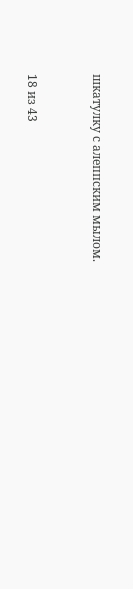шкатулку с алеппским мылом.



18 из 43